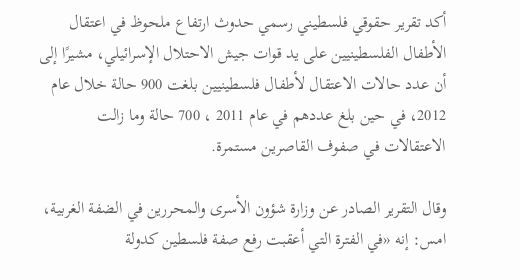أكد تقرير حقوقي فلسطيني رسمي حدوث ارتفاع ملحوظ في اعتقال الأطفال الفلسطينيين على يد قوات جيش الاحتلال الإسرائيلي، مشيرًا إلى أن عدد حالات الاعتقال لأطفال فلسطينيين بلغت 900 حالة خلال عام 2012، في حين بلغ عددهم في عام 2011 ، 700 حالة وما زالت الاعتقالات في صفوف القاصرين مستمرة.

وقال التقرير الصادر عن وزارة شؤون الأسرى والمحررين في الضفة الغربية، امس: إنه «في الفترة التي أعقبت رفع صفة فلسطين كدولة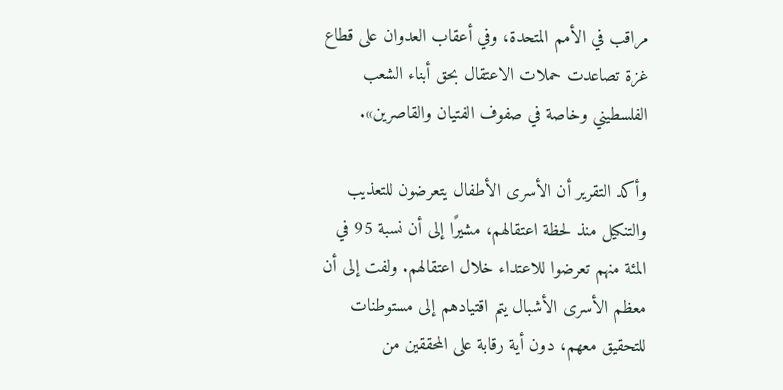مراقب في الأمم المتحدة، وفي أعقاب العدوان على قطاع غزة تصاعدت حملات الاعتقال بحق أبناء الشعب الفلسطيني وخاصة في صفوف الفتيان والقاصرين».

وأكد التقرير أن الأسرى الأطفال يتعرضون للتعذيب والتنكيل منذ لحظة اعتقالهم، مشيرًا إلى أن نسبة 95 في المئة منهم تعرضوا للاعتداء خلال اعتقالهم. ولفت إلى أن معظم الأسرى الأشبال يتم اقتيادهم إلى مستوطنات للتحقيق معهم، دون أية رقابة على المحققين من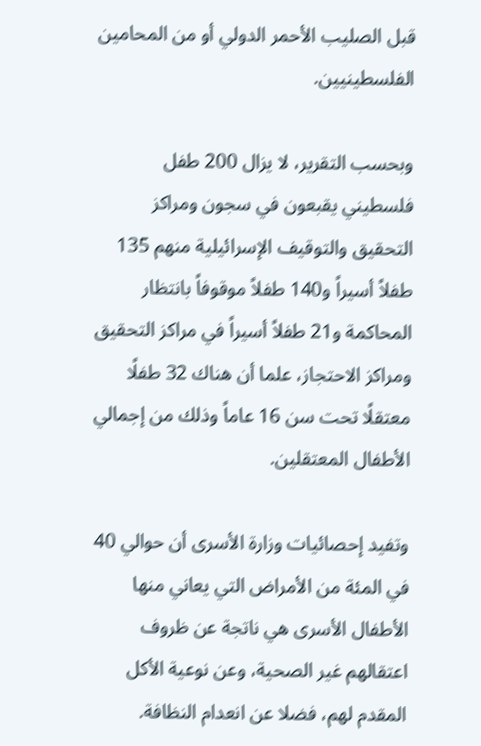قبل الصليب الأحمر الدولي أو من المحامين الفلسطينيين.

وبحسب التقرير، لا يزال 200 طفل فلسطيني يقبعون في سجون ومراكز التحقيق والتوقيف الإسرائيلية منهم 135 طفلاً أسيراً و140 طفلاً موقوفاً بانتظار المحاكمة و21 طفلاً أسيراً في مراكز التحقيق ومراكز الاحتجاز، علما أن هناك 32 طفلًا معتقلًا تحت سن 16 عاماً وذلك من إجمالي الأطفال المعتقلين.

وتفيد إحصائيات وزارة الأسرى أن حوالي 40 في المئة من الأمراض التي يعاني منها الأطفال الأسرى هي ناتجة عن ظروف اعتقالهم غير الصحية، وعن نوعية الأكل المقدم لهم، فضلا عن انعدام النظافة.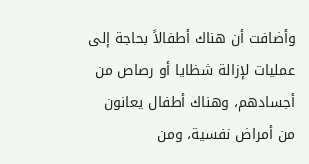وأضافت أن هناك أطفالاً بحاجة إلى عمليات لإزالة شظايا أو رصاص من أجسادهم، وهناك أطفال يعانون من أمراض نفسية، ومن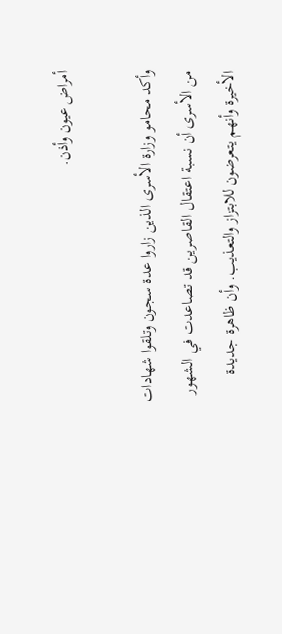أمراض عيون وأذن.

وأكد محامو وزارة الأسرى الذين زاروا عدة سجون وتلقوا شهادات من الأسرى أن نسبة اعتقال القاصرين قد تصاعدت في الشهور الأخيرة وأنهم يتعرضون للابتزاز والتعذيب. وأن ظاهرة جديدة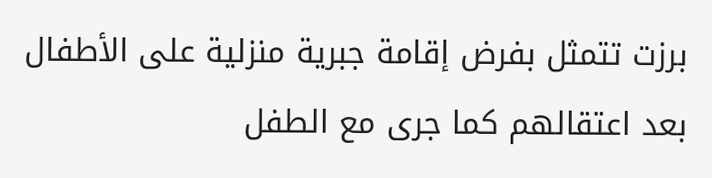برزت تتمثل بفرض إقامة جبرية منزلية على الأطفال بعد اعتقالهم كما جرى مع الطفل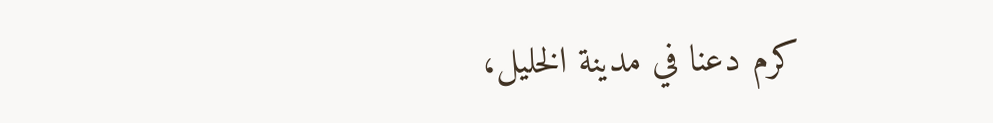كرم دعنا في مدينة الخليل،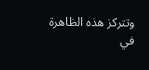وتتركز هذه الظاهرة في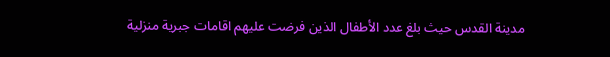مدينة القدس حيث بلغ عدد الأطفال الذين فرضت عليهم اقامات جبرية منزلية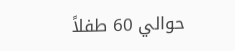حوالي 60 طفلاً